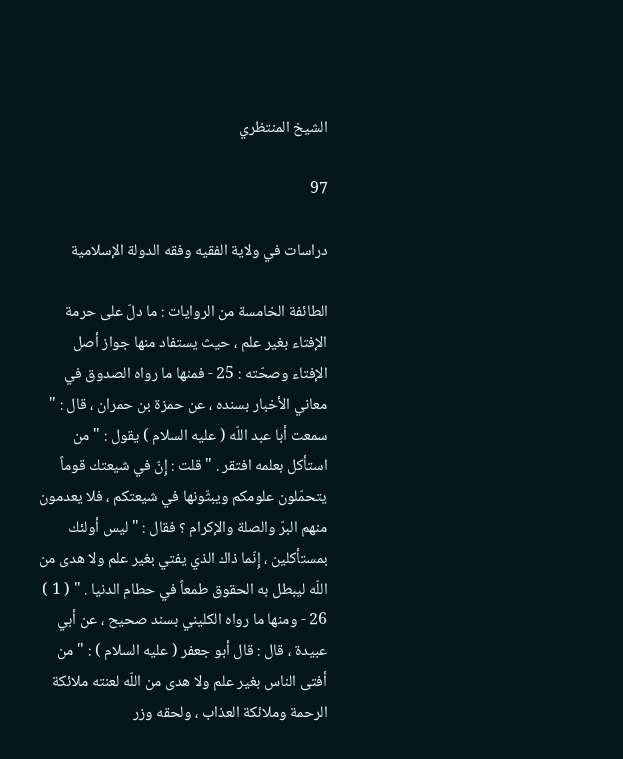الشيخ المنتظري

97

دراسات في ولاية الفقيه وفقه الدولة الإسلامية

الطائفة الخامسة من الروايات : ما دلّ على حرمة الإفتاء بغير علم ، حيث يستفاد منها جواز أصل الإفتاء وصحّته : 25 - فمنها ما رواه الصدوق في معاني الأخبار بسنده ، عن حمزة بن حمران ، قال : " سمعت أبا عبد اللّه ( عليه السلام ) يقول : " من استأكل بعلمه افتقر . " قلت : إِنّ في شيعتك قوماً يتحمّلون علومكم ويبثّونها في شيعتكم ، فلا يعدمون منهم البرّ والصلة والإكرام ؟ فقال : " ليس أولئك بمستأكلين ، إِنّما ذاك الذي يفتي بغير علم ولا هدى من اللّه ليبطل به الحقوق طمعاً في حطام الدنيا . " ( 1 ) 26 - ومنها ما رواه الكليني بسند صحيح ، عن أبي عبيدة ، قال : قال أبو جعفر ( عليه السلام ) : " من أفتى الناس بغير علم ولا هدى من اللّه لعنته ملائكة الرحمة وملائكة العذاب ، ولحقه وزر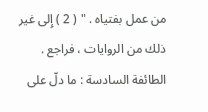من عمل بفتياه . " ( 2 ) إِلى غير ذلك من الروايات ، فراجع . الطائفة السادسة : ما دلّ على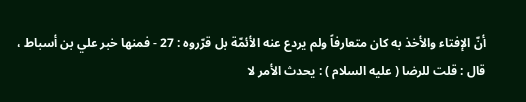أنّ الإفتاء والأخذ به كان متعارفاً ولم يردع عنه الأئمّة بل قرّروه : 27 - فمنها خبر علي بن أسباط ، قال : قلت للرضا ( عليه السلام ) : يحدث الأمر لا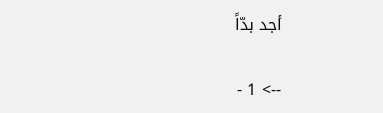أجد بدّاً

--> 1 -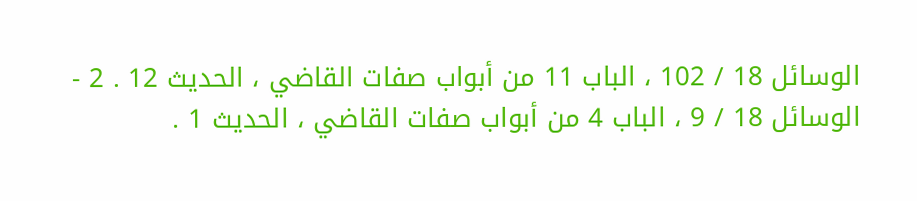الوسائل 18 / 102 ، الباب 11 من أبواب صفات القاضي ، الحديث 12 . 2 - الوسائل 18 / 9 ، الباب 4 من أبواب صفات القاضي ، الحديث 1 .